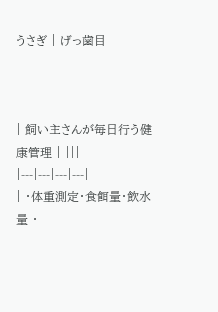うさぎ | げっ歯目



| 飼い主さんが毎日行う健康管理 | |||
|---|---|---|---|
| ・体重測定・食餌量・飲水量 ・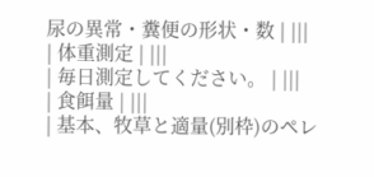尿の異常・糞便の形状・数 | |||
| 体重測定 | |||
| 毎日測定してください。 | |||
| 食餌量 | |||
| 基本、牧草と適量(別枠)のペレ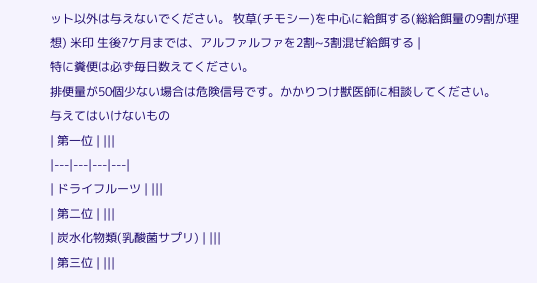ット以外は与えないでください。 牧草(チモシー)を中心に給餌する(総給餌量の9割が理想) 米印 生後7ケ月までは、アルファルファを2割~3割混ぜ給餌する |
特に糞便は必ず毎日数えてください。
排便量が50個少ない場合は危険信号です。かかりつけ獣医師に相談してください。
与えてはいけないもの
| 第一位 | |||
|---|---|---|---|
| ドライフルーツ | |||
| 第二位 | |||
| 炭水化物類(乳酸菌サプリ) | |||
| 第三位 | |||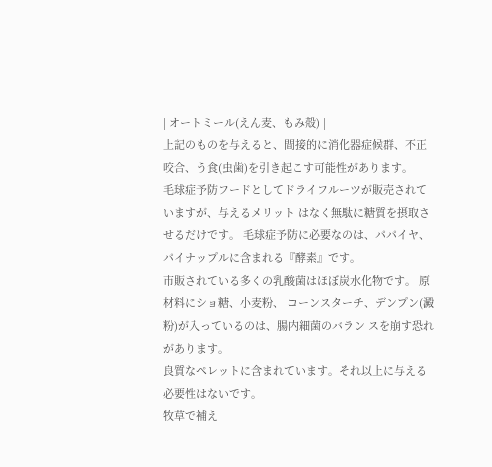| オートミール(えん麦、もみ殻) |
上記のものを与えると、間接的に消化器症候群、不正咬合、う食(虫歯)を引き起こす可能性があります。
毛球症予防フードとしてドライフルーツが販売されていますが、与えるメリット はなく無駄に糖質を摂取させるだけです。 毛球症予防に必要なのは、パパイヤ、パイナップルに含まれる『酵素』です。
市販されている多くの乳酸菌はほぼ炭水化物です。 原材料にショ糖、小麦粉、 コーンスターチ、デンプン(澱粉)が入っているのは、腸内細菌のバラン スを崩す恐れがあります。
良質なペレットに含まれています。それ以上に与える必要性はないです。
牧草で補え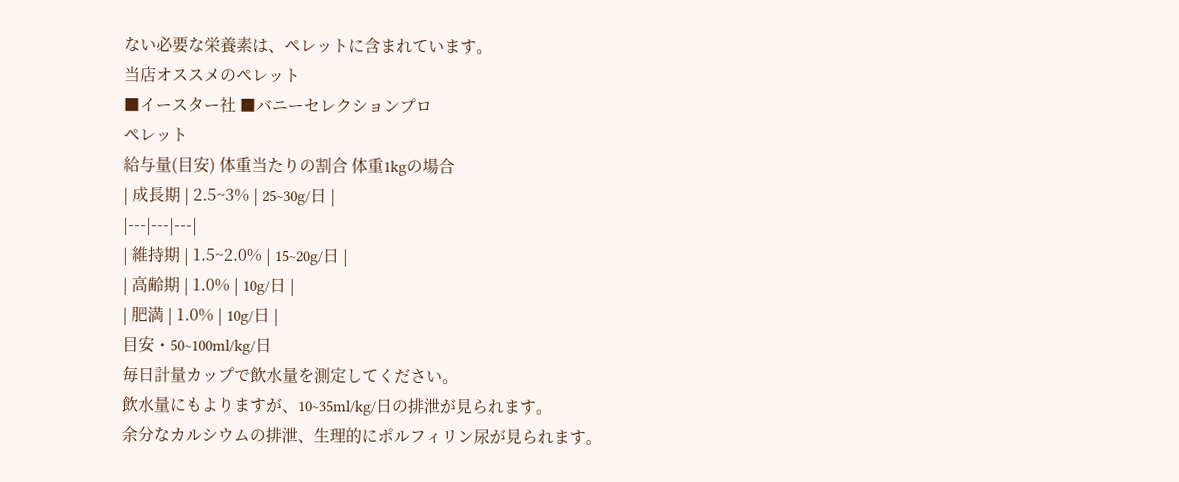ない必要な栄養素は、ペレットに含まれています。
当店オススメのペレット
■イースター社 ■バニーセレクションプロ
ペレット
給与量(目安) 体重当たりの割合 体重1kgの場合
| 成長期 | 2.5~3% | 25~30g/日 |
|---|---|---|
| 維持期 | 1.5~2.0% | 15~20g/日 |
| 高齢期 | 1.0% | 10g/日 |
| 肥満 | 1.0% | 10g/日 |
目安・50~100ml/kg/日
毎日計量カップで飲水量を測定してください。
飲水量にもよりますが、10~35ml/kg/日の排泄が見られます。
余分なカルシウムの排泄、生理的にポルフィリン尿が見られます。